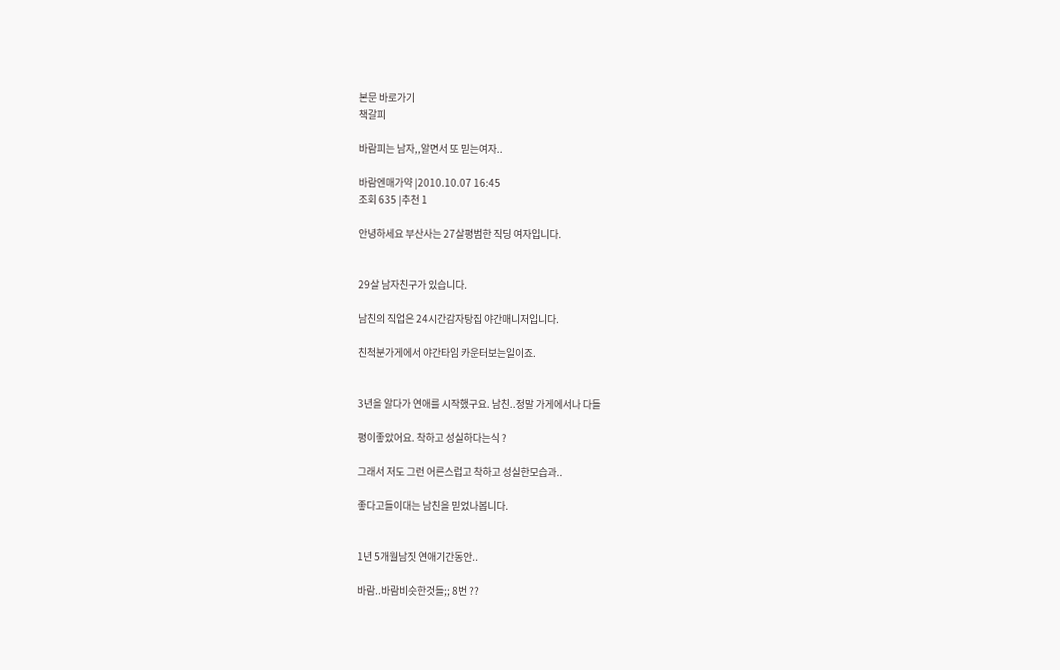본문 바로가기
책갈피

바람피는 남자,,알면서 또 믿는여자..

바람엔매가약 |2010.10.07 16:45
조회 635 |추천 1

안녕하세요 부산사는 27살평범한 직딩 여자입니다.


29살 남자친구가 있습니다.

남친의 직업은 24시간감자탕집 야간매니저입니다.

친척분가게에서 야간타임 카운터보는일이죠.


3년을 알다가 연애를 시작했구요. 남친..정말 가게에서나 다들

평이좋았어요. 착하고 성실하다는식 ?

그래서 저도 그런 어른스럽고 착하고 성실한모습과..

좋다고들이대는 남친을 믿었나봅니다.


1년 5개월남짓 연애기간동안..

바람..바람비슷한것들;; 8번 ??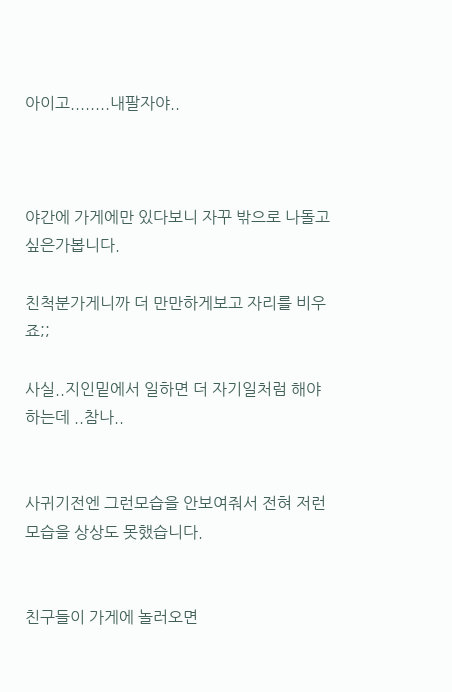아이고........내팔자야..



야간에 가게에만 있다보니 자꾸 밖으로 나돌고싶은가봅니다.

친척분가게니까 더 만만하게보고 자리를 비우죠;;

사실..지인밑에서 일하면 더 자기일처럼 해야하는데 ..참나..


사귀기전엔 그런모습을 안보여줘서 전혀 저런모습을 상상도 못했습니다.


친구들이 가게에 놀러오면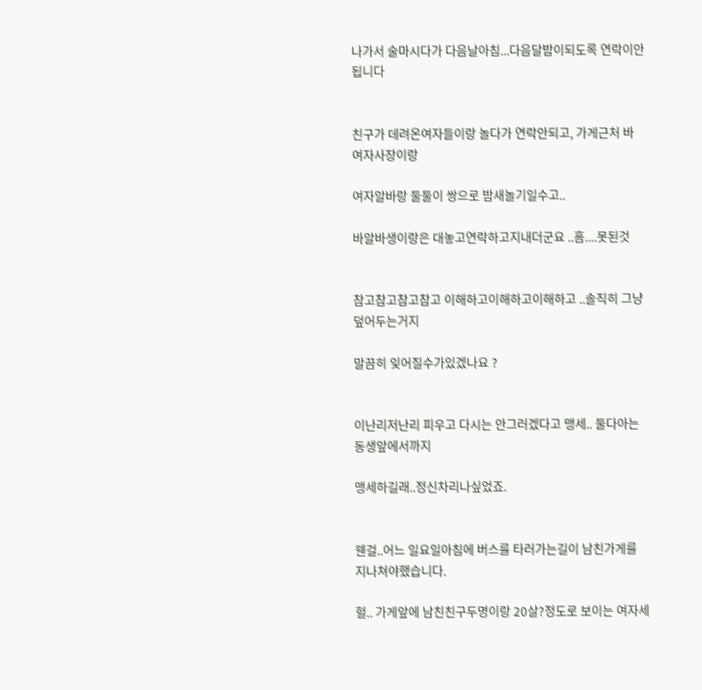나가서 술마시다가 다음날아침...다음달밤이되도록 연락이안됩니다


친구가 데려온여자들이랑 놀다가 연락안되고, 가게근처 바 여자사장이랑

여자알바랑 둘둘이 쌍으로 밤새놀기일수고..

바알바생이랑은 대놓고연락하고지내더군요 ..흠....못된것


참고참고참고참고 이해하고이해하고이해하고 ..솔직히 그냥 덮어두는거지

말끔히 잊어질수가있겠나요 ?


이난리저난리 피우고 다시는 안그러겠다고 맹세.. 둘다아는 동생앞에서까지

맹세하길래..정신차리나싶었죠.


웬걸..어느 일요일아침에 버스를 타러가는길이 남친가게를 지나쳐야했습니다.

헐.. 가게앞에 남친친구두명이랑 20살?정도로 보이는 여자세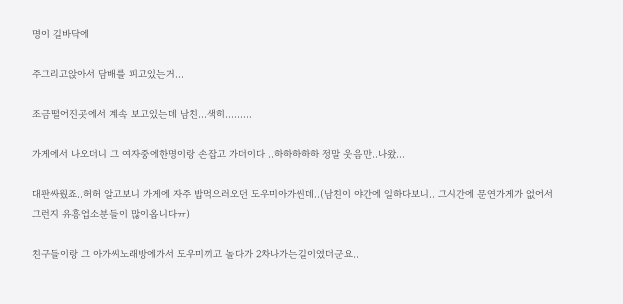명이 길바닥에

주그리고앉아서 담배를 피고있는거...

조금떨어진곳에서 계속 보고있는데 남친...색히.........

가게에서 나오더니 그 여자중에한명이랑 손잡고 가더이다 ..하하하하하 정말 웃음만..나왔...

대판싸웠죠..허허 알고보니 가게에 자주 밥먹으러오던 도우미아가씬데..(남친이 야간에 일하다보니.. 그시간에 문연가게가 없어서 그런지 유흥업소분들이 많이옵니다ㅠ)

친구들이랑 그 아가씨노래방에가서 도우미끼고 놀다가 2차나가는길이였더군요..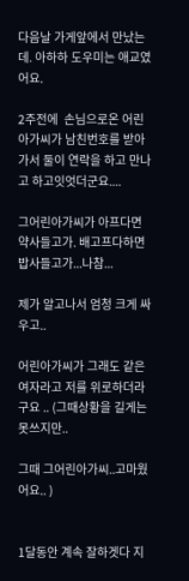다음날 가게앞에서 만났는데. 아하하 도우미는 애교였어요.

2주전에  손님으로온 어린아가씨가 남친번호를 받아가서 둘이 연락을 하고 만나고 하고잇엇더군요....

그어린아가씨가 아프다면 약사들고가. 배고프다하면 밥사들고가...나참...

제가 알고나서 엄청 크게 싸우고..

어린아가씨가 그래도 같은 여자라고 저를 위로하더라구요 .. (그때상황을 길게는 못쓰지만..

그때 그어린아가씨..고마웠어요.. )


1달동안 계속 잘하겟다 지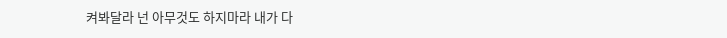켜봐달라 넌 아무것도 하지마라 내가 다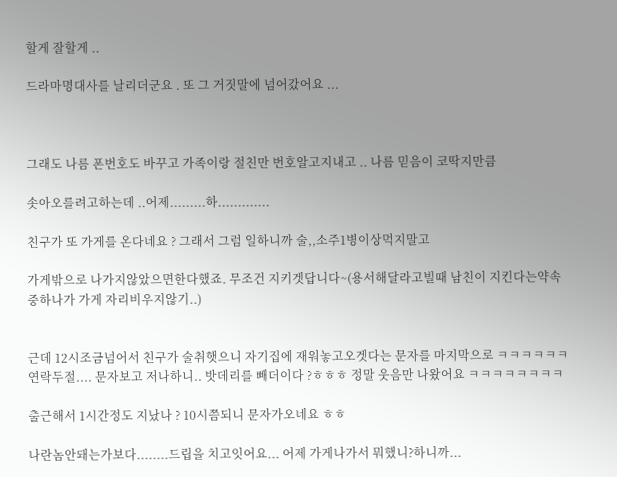할게 잘할게 ..

드라마명대사를 날리더군요 . 또 그 거짓말에 넘어갔어요 ...



그래도 나름 폰번호도 바꾸고 가족이랑 절친만 번호알고지내고 .. 나름 믿음이 코딱지만큼

솟아오를려고하는데 ..어제.........하.............

친구가 또 가게를 온다네요 ? 그래서 그럼 일하니까 술,,소주1병이상먹지말고

가게밖으로 나가지않았으면한다했죠. 무조건 지키겟답니다~(용서해달라고빌때 남친이 지킨다는약속중하나가 가게 자리비우지않기..)


근데 12시조금넘어서 친구가 술취햇으니 자기집에 재워놓고오겟다는 문자를 마지막으로 ㅋㅋㅋㅋㅋㅋ 연락두절.... 문자보고 저나하니.. 밧데리를 빼더이다 ?ㅎㅎㅎ 정말 웃음만 나왔어요 ㅋㅋㅋㅋㅋㅋㅋㅋ

출근해서 1시간정도 지났나 ? 10시쯤되니 문자가오네요 ㅎㅎ

나란놈안돼는가보다........드립을 치고잇어요... 어제 가게나가서 뭐했니?하니까...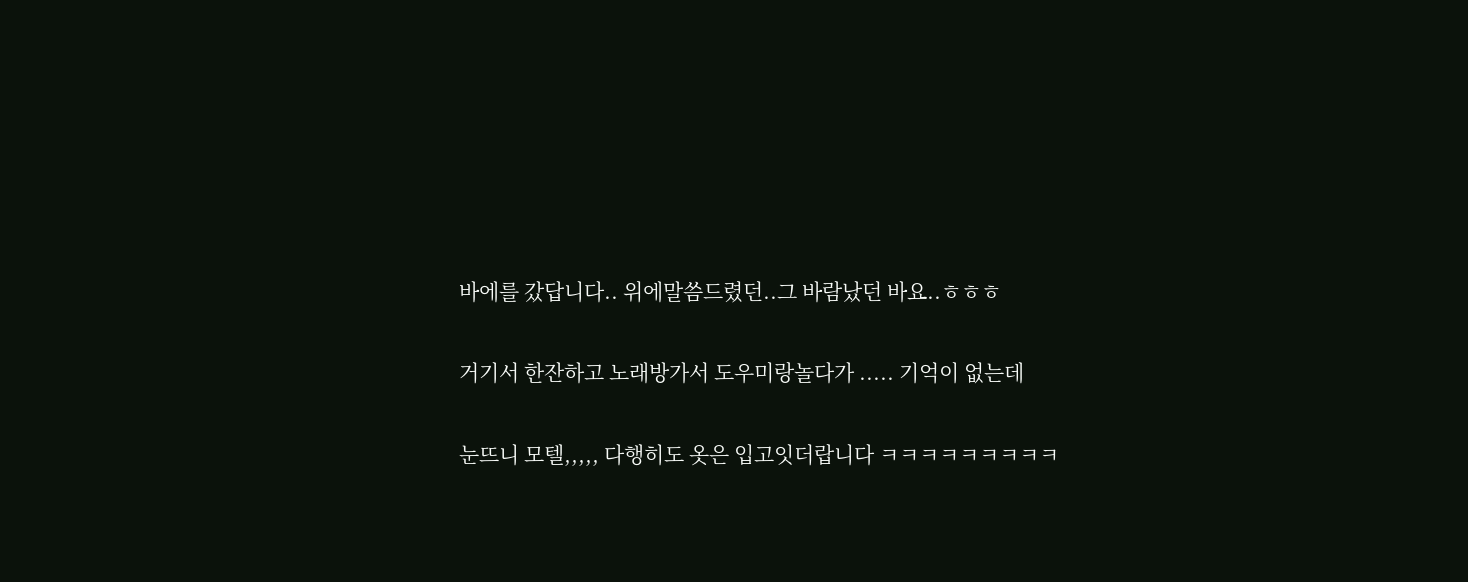바에를 갔답니다.. 위에말씀드렸던..그 바람났던 바요..ㅎㅎㅎ

거기서 한잔하고 노래방가서 도우미랑놀다가 ..... 기억이 없는데

눈뜨니 모텔,,,,, 다행히도 옷은 입고잇더랍니다 ㅋㅋㅋㅋㅋㅋㅋㅋㅋ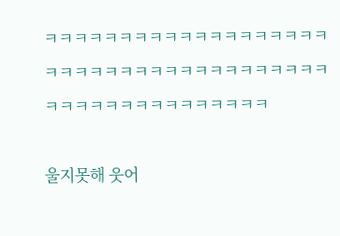ㅋㅋㅋㅋㅋㅋㅋㅋㅋㅋㅋㅋㅋㅋㅋㅋㅋㅋㅋㅋㅋㅋㅋㅋㅋㅋㅋㅋㅋㅋㅋㅋㅋㅋㅋㅋㅋㅋㅋㅋㅋㅋㅋㅋㅋㅋㅋㅋㅋㅋㅋㅋㅋ

울지못해 웃어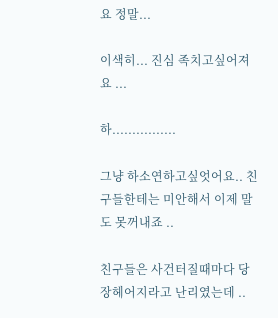요 정말...

이색히... 진심 족치고싶어져요 ...

하................

그냥 하소연하고싶엇어요.. 친구들한테는 미안해서 이제 말도 못꺼내죠 ..

친구들은 사건터질때마다 당장헤어지라고 난리였는데 ..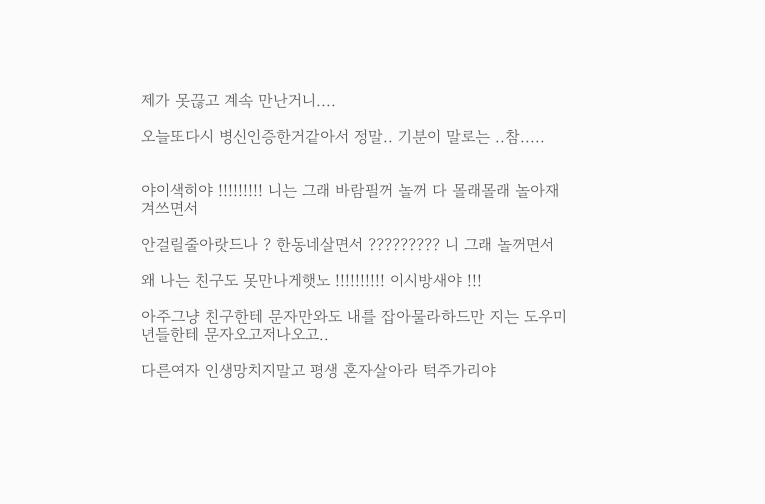제가 못끊고 계속 만난거니....

오늘또다시 병신인증한거같아서 정말.. 기분이 말로는 ..참.....


야이색히야 !!!!!!!!! 니는 그래 바람필꺼 놀꺼 다 몰래몰래 놀아재겨쓰면서

안걸릴줄아랏드나 ? 한동네살면서 ????????? 니 그래 놀꺼면서

왜 나는 친구도 못만나게햇노 !!!!!!!!!! 이시방새야 !!!

아주그냥 친구한테 문자만와도 내를 잡아물라하드만 지는 도우미년들한테 문자오고저나오고..

다른여자 인생망치지말고 평생 혼자살아라 턱주가리야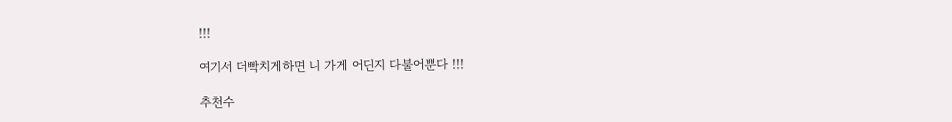!!!

여기서 더빡치게하면 니 가게 어딘지 다불어뿐다 !!!

추천수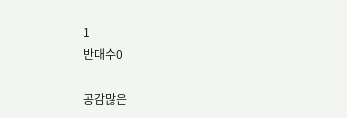1
반대수0

공감많은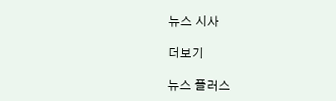뉴스 시사

더보기

뉴스 플러스